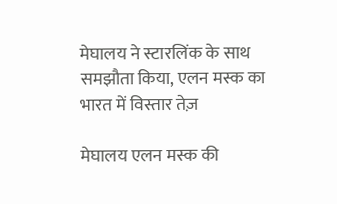मेघालय ने स्टारलिंक के साथ समझौता किया, एलन मस्क का भारत में विस्तार तेज़

मेघालय एलन मस्क की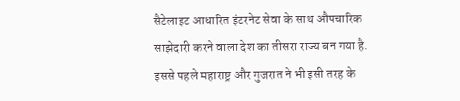सैटेलाइट आधारित इंटरनेट सेवा के साथ औपचारिक साझेदारी करने वाला देश का तीसरा राज्य बन गया है. इससे पहले महाराष्ट्र और गुजरात ने भी इसी तरह के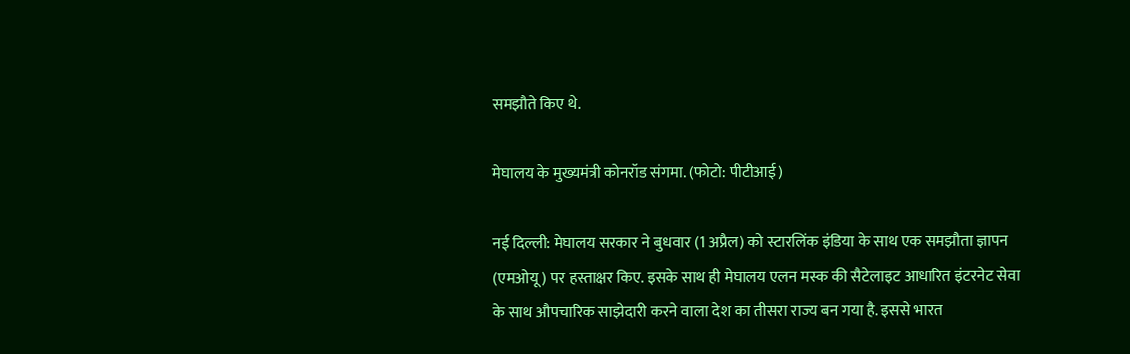समझौते किए थे.

मेघालय के मुख्यमंत्री कोनरॉड संगमा. (फोटो: पीटीआई)

नई दिल्ली: मेघालय सरकार ने बुधवार (1 अप्रैल) को स्टारलिंक इंडिया के साथ एक समझौता ज्ञापन (एमओयू) पर हस्ताक्षर किए. इसके साथ ही मेघालय एलन मस्क की सैटेलाइट आधारित इंटरनेट सेवा के साथ औपचारिक साझेदारी करने वाला देश का तीसरा राज्य बन गया है. इससे भारत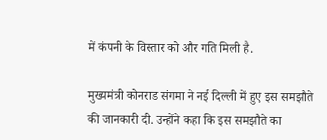में कंपनी के विस्तार को और गति मिली है.

मुख्यमंत्री कोनराड संगमा ने नई दिल्ली में हुए इस समझौते की जानकारी दी. उन्होंने कहा कि इस समझौते का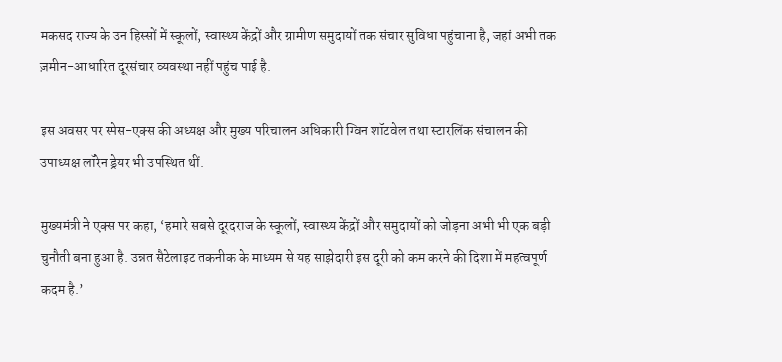मकसद राज्य के उन हिस्सों में स्कूलों, स्वास्थ्य केंद्रों और ग्रामीण समुदायों तक संचार सुविधा पहुंचाना है, जहां अभी तक ज़मीन-आधारित दूरसंचार व्यवस्था नहीं पहुंच पाई है.

इस अवसर पर स्पेस-एक्स की अध्यक्ष और मुख्य परिचालन अधिकारी ग्विन शॉटवेल तथा स्टारलिंक संचालन की उपाध्यक्ष लॉरेन ड्रेयर भी उपस्थित थीं.

मुख्यमंत्री ने एक्स पर कहा, ‘हमारे सबसे दूरदराज के स्कूलों, स्वास्थ्य केंद्रों और समुदायों को जोड़ना अभी भी एक बड़ी चुनौती बना हुआ है. उन्नत सैटेलाइट तकनीक के माध्यम से यह साझेदारी इस दूरी को कम करने की दिशा में महत्वपूर्ण कदम है.’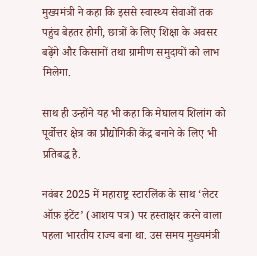मुख्यमंत्री ने कहा कि इससे स्वास्थ्य सेवाओं तक पहुंच बेहतर होगी, छात्रों के लिए शिक्षा के अवसर बढ़ेंगे और किसानों तथा ग्रामीण समुदायों को लाभ मिलेगा.

साथ ही उन्होंने यह भी कहा कि मेघालय शिलांग को पूर्वोत्तर क्षेत्र का प्रौद्योगिकी केंद्र बनाने के लिए भी प्रतिबद्ध है.

नवंबर 2025 में महाराष्ट्र स्टारलिंक के साथ ‘लेटर ऑफ़ इंटेंट’ (आशय पत्र) पर हस्ताक्षर करने वाला पहला भारतीय राज्य बना था. उस समय मुख्यमंत्री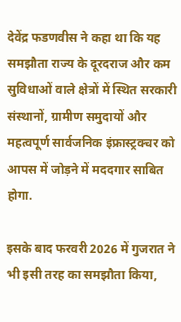देवेंद्र फडणवीस ने कहा था कि यह समझौता राज्य के दूरदराज और कम सुविधाओं वाले क्षेत्रों में स्थित सरकारी संस्थानों, ग्रामीण समुदायों और महत्वपूर्ण सार्वजनिक इंफ्रास्ट्रक्चर को आपस में जोड़ने में मददगार साबित होगा.

इसके बाद फरवरी 2026 में गुजरात ने भी इसी तरह का समझौता किया,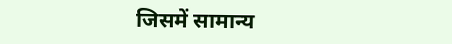जिसमें सामान्य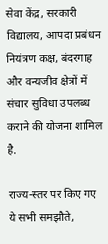सेवा केंद्र, सरकारी विद्यालय, आपदा प्रबंधन नियंत्रण कक्ष, बंदरगाह और वन्यजीव क्षेत्रों में संचार सुविधा उपलब्ध कराने की योजना शामिल है.

राज्य-स्तर पर किए गए ये सभी समझौते,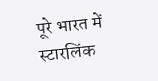पूरे भारत में स्टारलिंक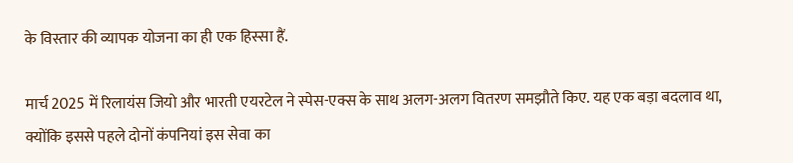के विस्तार की व्यापक योजना का ही एक हिस्सा हैं.

मार्च 2025 में रिलायंस जियो और भारती एयरटेल ने स्पेस-एक्स के साथ अलग-अलग वितरण समझौते किए. यह एक बड़ा बदलाव था, क्योंकि इससे पहले दोनों कंपनियां इस सेवा का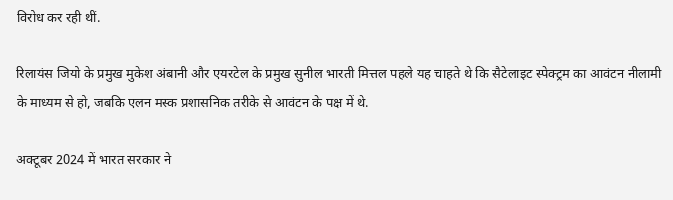विरोध कर रही थीं.

रिलायंस जियो के प्रमुख मुकेश अंबानी और एयरटेल के प्रमुख सुनील भारती मित्तल पहले यह चाहते थे कि सैटेलाइट स्पेक्ट्रम का आवंटन नीलामी के माध्यम से हो, जबकि एलन मस्क प्रशासनिक तरीके से आवंटन के पक्ष में थे.

अक्टूबर 2024 में भारत सरकार ने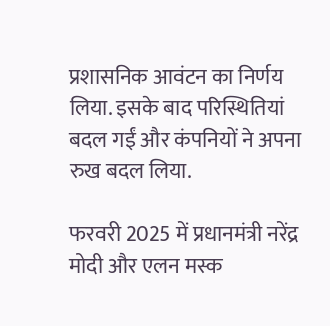प्रशासनिक आवंटन का निर्णय लिया. इसके बाद परिस्थितियां बदल गईं और कंपनियों ने अपना रुख बदल लिया.

फरवरी 2025 में प्रधानमंत्री नरेंद्र मोदी और एलन मस्क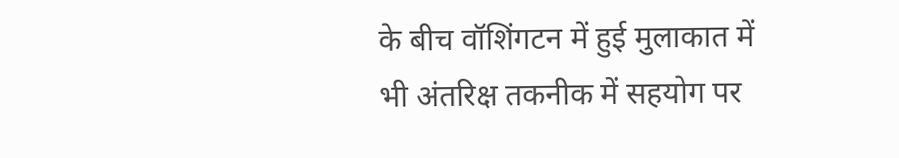के बीच वॉशिंगटन में हुई मुलाकात में भी अंतरिक्ष तकनीक में सहयोग पर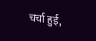चर्चा हुई,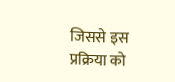जिससे इस प्रक्रिया को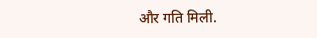और गति मिली.